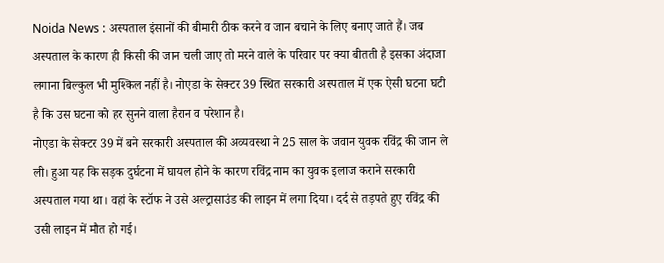Noida News : अस्पताल इंसानों की बीमारी ठीक करने व जान बचाने के लिए बनाए जाते हैं। जब अस्पताल के कारण ही किसी की जान चली जाए तो मरने वाले के परिवार पर क्या बीतती है इसका अंदाजा लगाना बिल्कुल भी मुश्किल नहीं है। नोएडा के सेक्टर 39 स्थित सरकारी अस्पताल में एक ऐसी घटना घटी है कि उस घटना को हर सुनने वाला हैरान व परेशान है।
नोएडा के सेक्टर 39 में बने सरकारी अस्पताल की अव्यवस्था ने 25 साल के जवान युवक रविंद्र की जान ले ली। हुआ यह कि सड़क दुर्घटना में घायल होने के कारण रविंद्र नाम का युवक इलाज कराने सरकारी अस्पताल गया था। वहां के स्टॉफ ने उसे अल्ट्रासाउंड की लाइन में लगा दिया। दर्द से तड़पते हुए रविंद्र की उसी लाइन में मौत हो गई।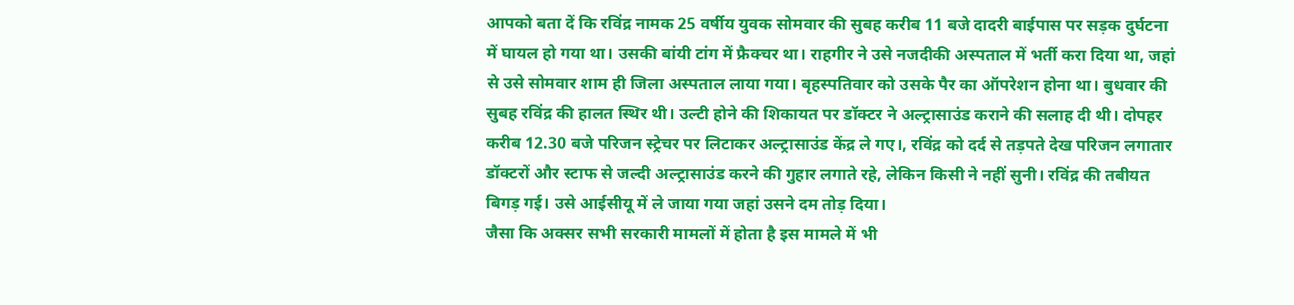आपको बता दें कि रविंद्र नामक 25 वर्षीय युवक सोमवार की सुबह करीब 11 बजे दादरी बाईपास पर सड़क दुर्घटना में घायल हो गया था। उसकी बांयी टांग में फ्रैक्चर था। राहगीर ने उसे नजदीकी अस्पताल में भर्ती करा दिया था, जहां से उसे सोमवार शाम ही जिला अस्पताल लाया गया। बृहस्पतिवार को उसके पैर का ऑपरेशन होना था। बुधवार की सुबह रविंद्र की हालत स्थिर थी। उल्टी होने की शिकायत पर डॉक्टर ने अल्ट्रासाउंड कराने की सलाह दी थी। दोपहर करीब 12.30 बजे परिजन स्ट्रेचर पर लिटाकर अल्ट्रासाउंड केंद्र ले गए।, रविंद्र को दर्द से तड़पते देख परिजन लगातार डॉक्टरों और स्टाफ से जल्दी अल्ट्रासाउंड करने की गुहार लगाते रहे, लेकिन किसी ने नहीं सुनी। रविंद्र की तबीयत बिगड़ गई। उसे आईसीयू में ले जाया गया जहां उसने दम तोड़ दिया।
जैसा कि अक्सर सभी सरकारी मामलों में होता है इस मामले में भी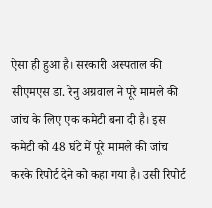ऐसा ही हुआ है। सरकारी अस्पताल की सीएमएस डा. रेनु अग्रवाल ने पूरे मामले की जांच के लिए एक कमेटी बना दी है। इस कमेटी को 48 घंटे में पूरे मामले की जांच करके रिपोर्ट देने को कहा गया है। उसी रिपोर्ट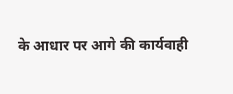के आधार पर आगे की कार्यवाही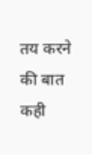तय करने की बात कही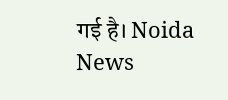गई है। Noida News